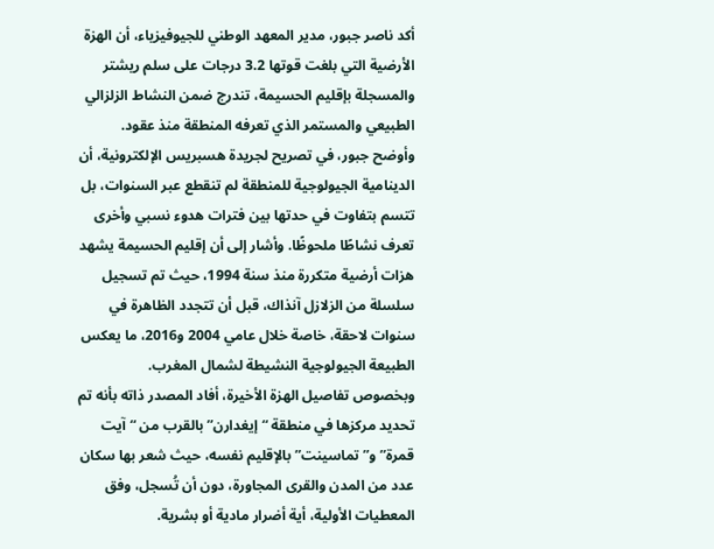أكد ناصر جبور، مدير المعهد الوطني للجيوفيزياء، أن الهزة الأرضية التي بلغت قوتها 3.2 درجات على سلم ريشتر والمسجلة بإقليم الحسيمة، تندرج ضمن النشاط الزلزالي الطبيعي والمستمر الذي تعرفه المنطقة منذ عقود.
وأوضح جبور، في تصريح لجريدة هسبريس الإلكترونية، أن الدينامية الجيولوجية للمنطقة لم تنقطع عبر السنوات، بل تتسم بتفاوت في حدتها بين فترات هدوء نسبي وأخرى تعرف نشاطًا ملحوظًا. وأشار إلى أن إقليم الحسيمة يشهد هزات أرضية متكررة منذ سنة 1994، حيث تم تسجيل سلسلة من الزلازل آنذاك، قبل أن تتجدد الظاهرة في سنوات لاحقة، خاصة خلال عامي 2004 و2016، ما يعكس الطبيعة الجيولوجية النشيطة لشمال المغرب.
وبخصوص تفاصيل الهزة الأخيرة، أفاد المصدر ذاته بأنه تم تحديد مركزها في منطقة “إيغدارن” بالقرب من “آيت قمرة” و”تماسينت” بالإقليم نفسه، حيث شعر بها سكان عدد من المدن والقرى المجاورة، دون أن تُسجل، وفق المعطيات الأولية، أية أضرار مادية أو بشرية.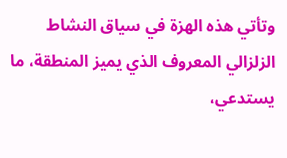وتأتي هذه الهزة في سياق النشاط الزلزالي المعروف الذي يميز المنطقة، ما يستدعي،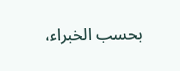بحسب الخبراء،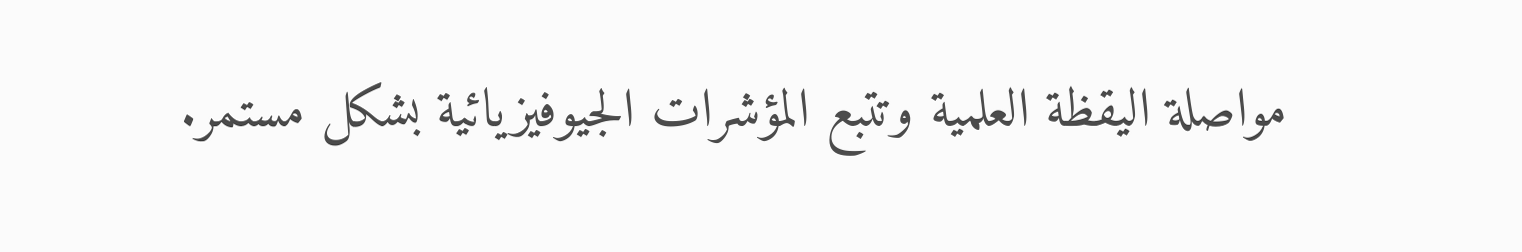مواصلة اليقظة العلمية وتتبع المؤشرات الجيوفيزيائية بشكل مستمر.